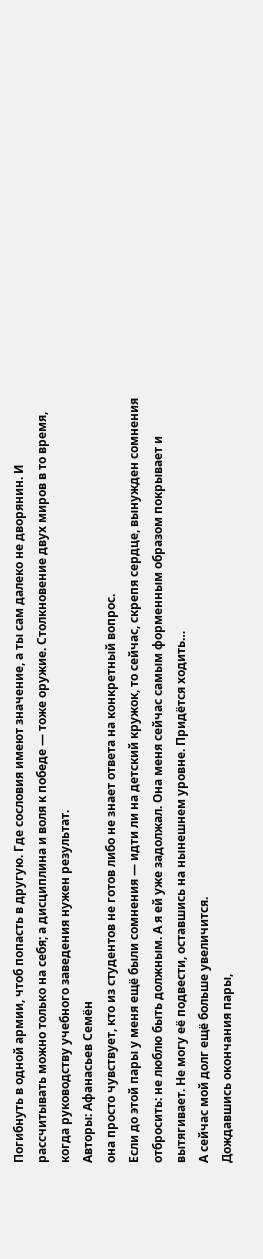Погибнуть в одной армии, чтоб попасть в другую. Где сословия имеют значение, а ты сам далеко не дворянин. И рассчитывать можно только на себя; а дисциплина и воля к победе — тоже оружие. Столкновение двух миров в то время, когда руководству учебного заведения нужен результат.
Авторы: Афанасьев Семён
она просто чувствует, кто из студентов не готов либо не знает ответа на конкретный вопрос.
Если до этой пары у меня ещё были сомнения — идти ли на детский кружок, то сейчас, скрепя сердце, вынужден сомнения отбросить: не люблю быть должным. А я ей уже задолжал. Она меня сейчас самым форменным образом покрывает и вытягивает. Не могу её подвести, оставшись на нынешнем уровне. Придётся ходить…
А сейчас мой долг ещё больше увеличится.
Дождавшись окончания пары,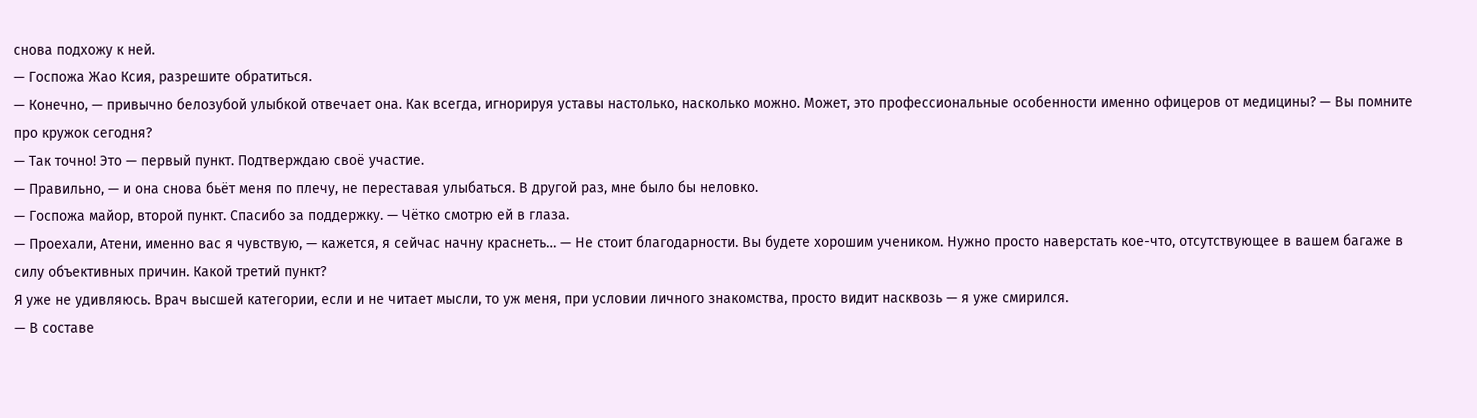снова подхожу к ней.
— Госпожа Жао Ксия, разрешите обратиться.
— Конечно, — привычно белозубой улыбкой отвечает она. Как всегда, игнорируя уставы настолько, насколько можно. Может, это профессиональные особенности именно офицеров от медицины? — Вы помните про кружок сегодня?
— Так точно! Это — первый пункт. Подтверждаю своё участие.
— Правильно, — и она снова бьёт меня по плечу, не переставая улыбаться. В другой раз, мне было бы неловко.
— Госпожа майор, второй пункт. Спасибо за поддержку. — Чётко смотрю ей в глаза.
— Проехали, Атени, именно вас я чувствую, — кажется, я сейчас начну краснеть… — Не стоит благодарности. Вы будете хорошим учеником. Нужно просто наверстать кое-что, отсутствующее в вашем багаже в силу объективных причин. Какой третий пункт?
Я уже не удивляюсь. Врач высшей категории, если и не читает мысли, то уж меня, при условии личного знакомства, просто видит насквозь — я уже смирился.
— В составе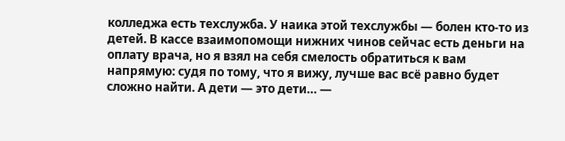колледжа есть техслужба. У наика этой техслужбы — болен кто-то из детей. В кассе взаимопомощи нижних чинов сейчас есть деньги на оплату врача, но я взял на себя смелость обратиться к вам напрямую: судя по тому, что я вижу, лучше вас всё равно будет сложно найти. А дети — это дети… —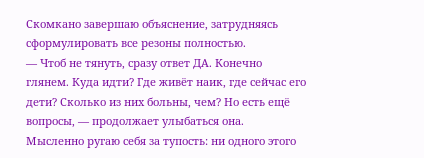Скомкано завершаю объяснение, затрудняясь сформулировать все резоны полностью.
— Чтоб не тянуть, сразу ответ ДА. Конечно глянем. Куда идти? Где живёт наик, где сейчас его дети? Сколько из них больны, чем? Но есть ещё вопросы, — продолжает улыбаться она.
Мысленно ругаю себя за тупость: ни одного этого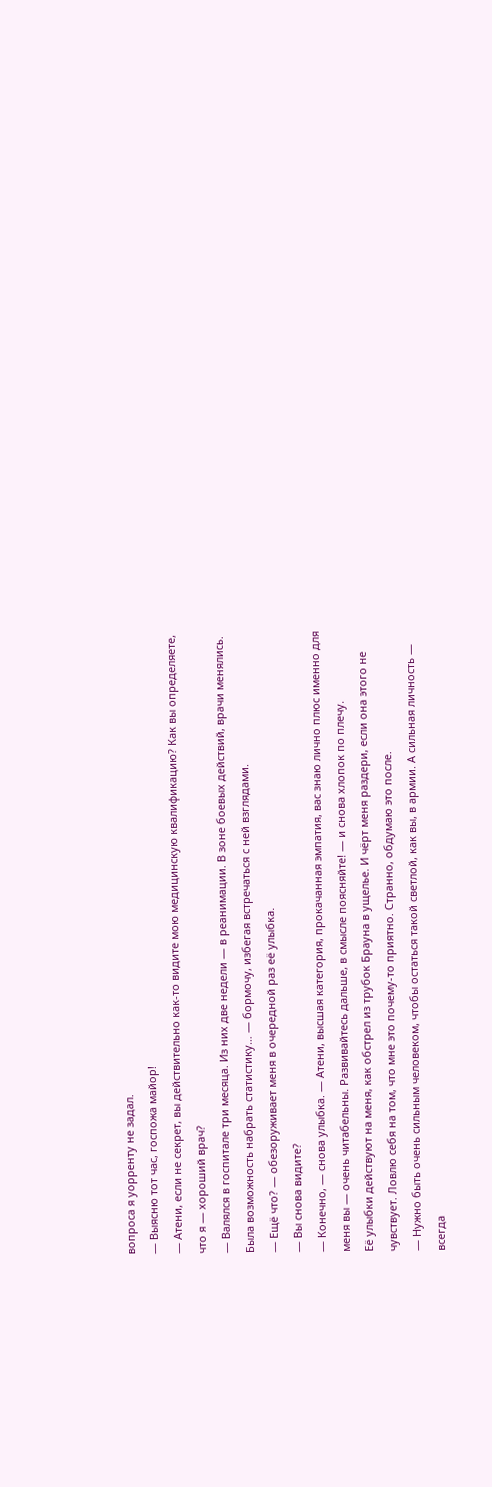вопроса я уорренту не задал.
— Выясню тот час, госпожа майор!
— Атени, если не секрет, вы действительно как-то видите мою медицинскую квалификацию? Как вы определяете, что я — хороший врач?
— Валялся в госпитале три месяца. Из них две недели — в реанимации. В зоне боевых действий, врачи менялись. Была возможность набрать статистику… — бормочу, избегая встречаться с ней взглядами.
— Ещё что? — обезоруживает меня в очередной раз её улыбка.
— Вы снова видите?
— Конечно, — снова улыбка. — Атени, высшая категория, прокачанная эмпатия, вас знаю лично плюс именно для меня вы — очень читабельны. Развивайтесь дальше, в смысле поясняйте! — и снова хлопок по плечу.
Её улыбки действуют на меня, как обстрел из трубок Брауна в ущелье. И чёрт меня раздери, если она этого не чувствует. Ловлю себя на том, что мне это почему-то приятно. Странно, обдумаю это после.
— Нужно быть очень сильным человеком, чтобы остаться такой светлой, как вы, в армии. А сильная личность — всегда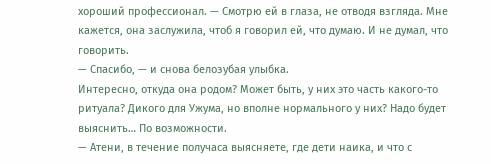хороший профессионал. — Смотрю ей в глаза, не отводя взгляда. Мне кажется, она заслужила, чтоб я говорил ей, что думаю. И не думал, что говорить.
— Спасибо, — и снова белозубая улыбка.
Интересно, откуда она родом? Может быть, у них это часть какого-то ритуала? Дикого для Ужума, но вполне нормального у них? Надо будет выяснить… По возможности.
— Атени, в течение получаса выясняете, где дети наика, и что с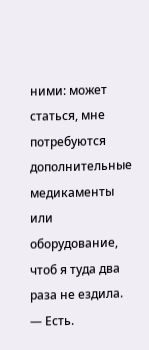ними: может статься, мне потребуются дополнительные медикаменты или оборудование, чтоб я туда два раза не ездила.
— Есть.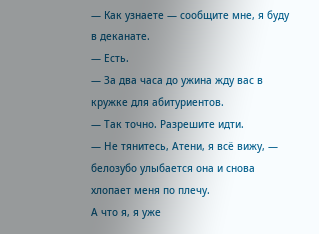— Как узнаете — сообщите мне, я буду в деканате.
— Есть.
— За два часа до ужина жду вас в кружке для абитуриентов.
— Так точно. Разрешите идти.
— Не тянитесь, Атени, я всё вижу, — белозубо улыбается она и снова хлопает меня по плечу.
А что я, я уже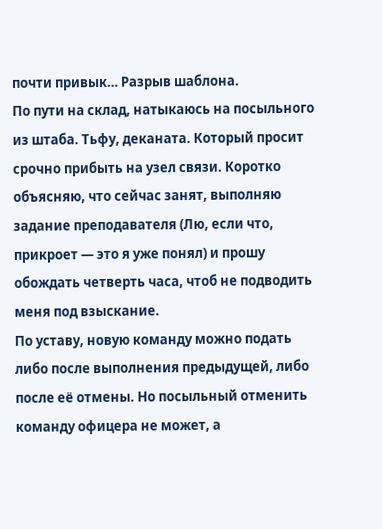почти привык… Разрыв шаблона.
По пути на склад, натыкаюсь на посыльного из штаба. Тьфу, деканата. Который просит срочно прибыть на узел связи. Коротко объясняю, что сейчас занят, выполняю задание преподавателя (Лю, если что, прикроет — это я уже понял) и прошу обождать четверть часа, чтоб не подводить меня под взыскание.
По уставу, новую команду можно подать либо после выполнения предыдущей, либо после её отмены. Но посыльный отменить команду офицера не может, а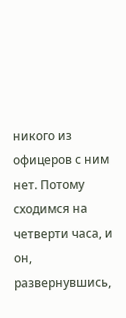никого из офицеров с ним нет. Потому сходимся на четверти часа, и он, развернувшись,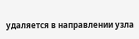удаляется в направлении узла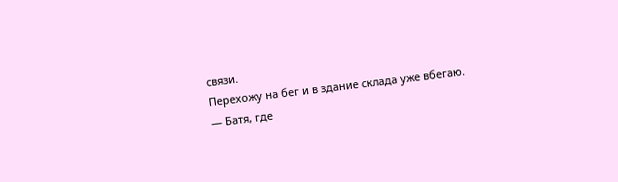связи.
Перехожу на бег и в здание склада уже вбегаю.
— Батя, где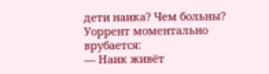дети наика? Чем больны?
Уоррент моментально врубается:
— Наик живёт